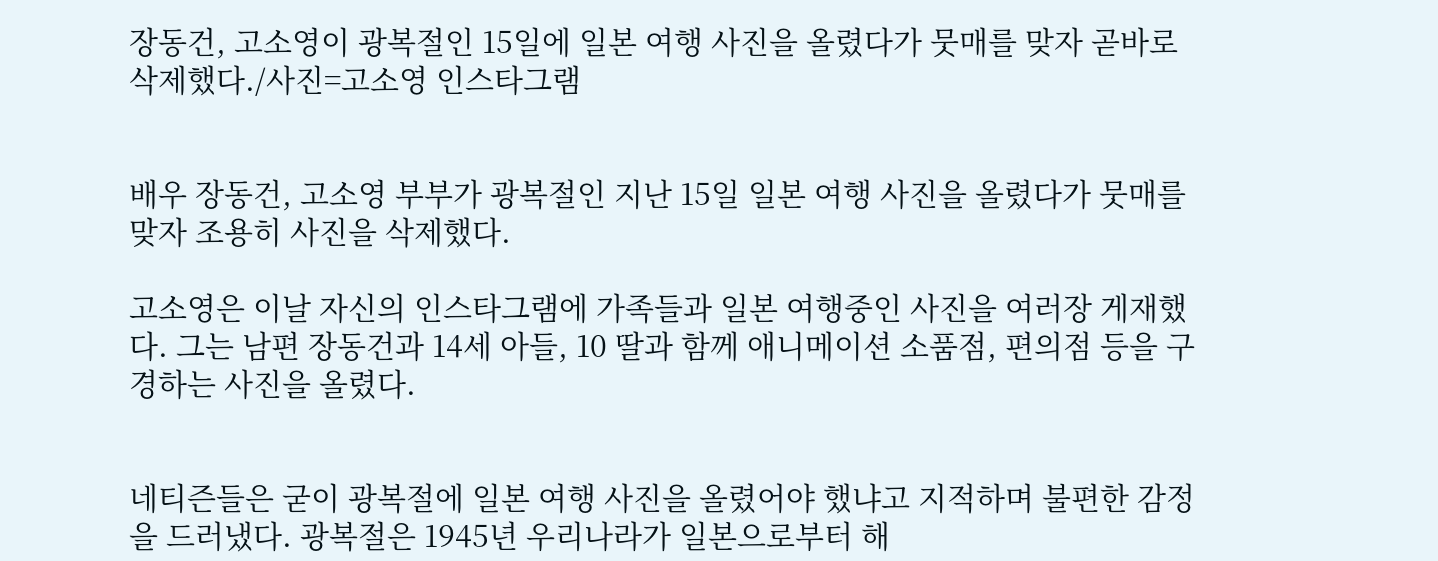장동건, 고소영이 광복절인 15일에 일본 여행 사진을 올렸다가 뭇매를 맞자 곧바로 삭제했다./사진=고소영 인스타그램


배우 장동건, 고소영 부부가 광복절인 지난 15일 일본 여행 사진을 올렸다가 뭇매를 맞자 조용히 사진을 삭제했다.

고소영은 이날 자신의 인스타그램에 가족들과 일본 여행중인 사진을 여러장 게재했다. 그는 남편 장동건과 14세 아들, 10 딸과 함께 애니메이션 소품점, 편의점 등을 구경하는 사진을 올렸다.


네티즌들은 굳이 광복절에 일본 여행 사진을 올렸어야 했냐고 지적하며 불편한 감정을 드러냈다. 광복절은 1945년 우리나라가 일본으로부터 해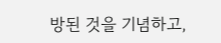방된 것을 기념하고,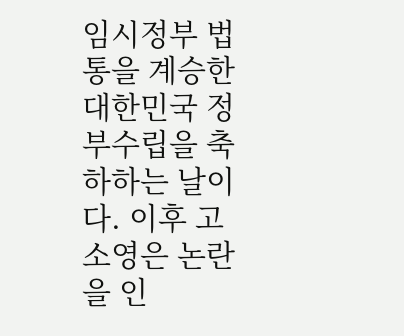임시정부 법통을 계승한 대한민국 정부수립을 축하하는 날이다. 이후 고소영은 논란을 인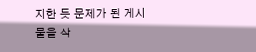지한 듯 문제가 된 게시물을 삭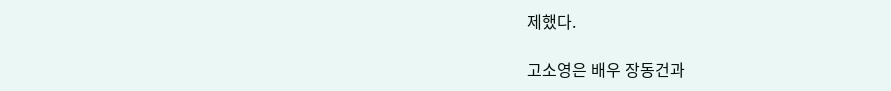제했다.

고소영은 배우 장동건과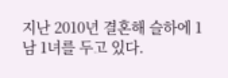지난 2010년 결혼해 슬하에 1남 1녀를 두고 있다.